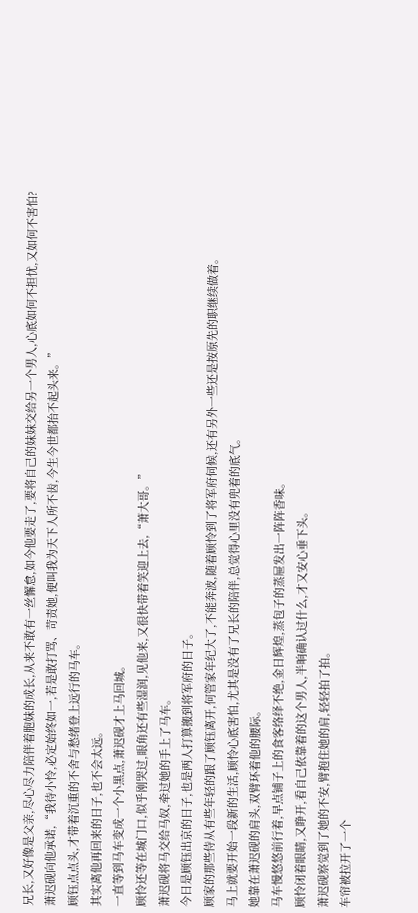兄长,又好像是父亲,尽心尽力陪伴着胞妹的成长,从来不敢有一丝懈怠,如今他要走了,要将自己的妹妹交给另一个男人,心底如何不担忧,又如何不害怕?
萧迟砚向他承诺,“我待小怜,必定始终如一,若是敢打骂、苛责她,便叫我为天下人所不齿,今生今世都抬不起头来。”
顾钰点点头,才带着沉重的不舍与愁绪登上远行的马车。
其实离他再回来的日子,也不会太远。
一直等到马车变成一个小黑点,萧迟砚才上马回城。
顾怜还等在城门口,似乎刚哭过,眼角还有些湿润,见他来,又很快带着笑迎上去,“萧大哥。”
萧迟砚将马交给马奴,牵过她的手上了马车。
今日是顾钰出京的日子,也是两人打算搬到将军府的日子。
顾家的那些侍从有些年轻的跟了顾钰离开,何管家年纪大了,不能奔波,随着顾怜到了将军府伺候,还有另外一些还是按原先的职继续做着。
马上就要开始一段新的生活,顾怜心底害怕,尤其是没有了兄长的陪伴,总觉得心里没有兜着的底气。
她靠在萧迟砚的肩头,双臂环着他的腰际。
马车慢悠悠前行着,早点铺子上的食客络绎不绝,金日辉煌,蒸包子的蒸屉发出一阵阵香味。
顾怜闭着眼睛,又睁开,看自己依靠着的这个男人,半晌确认过什么,才又安心垂下头。
萧迟砚察觉到了她的不安,臂抱住她的肩,轻轻拍了拍。
车帘被拉开了一个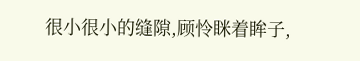很小很小的缝隙,顾怜眯着眸子,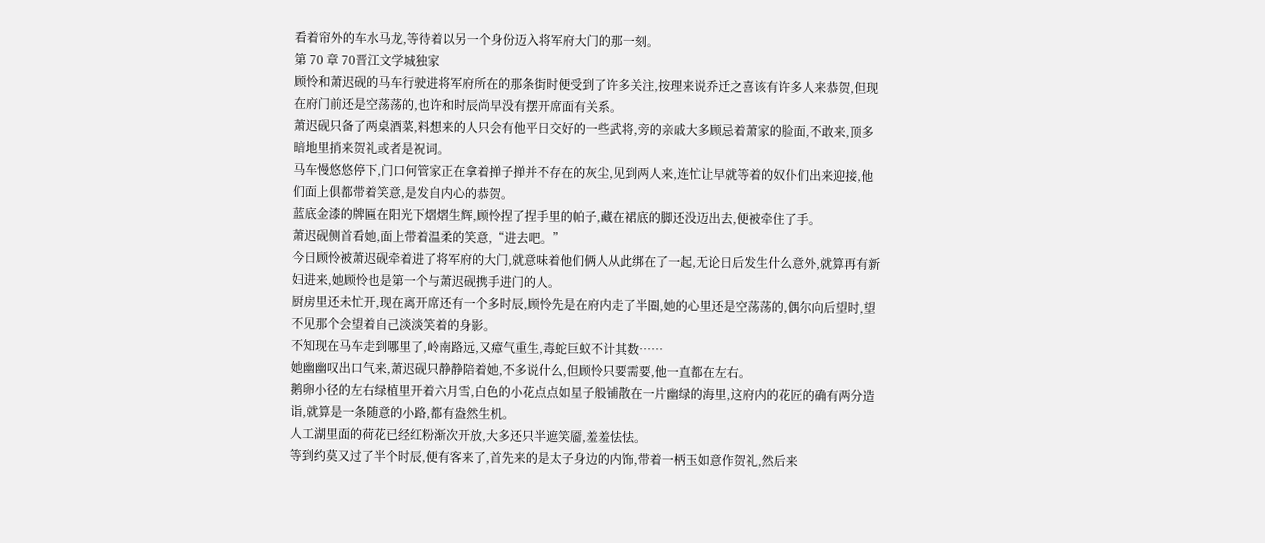看着帘外的车水马龙,等待着以另一个身份迈入将军府大门的那一刻。
第 70 章 70晋江文学城独家
顾怜和萧迟砚的马车行驶进将军府所在的那条街时便受到了许多关注,按理来说乔迁之喜该有许多人来恭贺,但现在府门前还是空荡荡的,也许和时辰尚早没有摆开席面有关系。
萧迟砚只备了两桌酒菜,料想来的人只会有他平日交好的一些武将,旁的亲戚大多顾忌着萧家的脸面,不敢来,顶多暗地里捎来贺礼或者是祝词。
马车慢悠悠停下,门口何管家正在拿着掸子掸并不存在的灰尘,见到两人来,连忙让早就等着的奴仆们出来迎接,他们面上俱都带着笑意,是发自内心的恭贺。
蓝底金漆的牌匾在阳光下熠熠生辉,顾怜捏了捏手里的帕子,藏在裙底的脚还没迈出去,便被牵住了手。
萧迟砚侧首看她,面上带着温柔的笑意,“进去吧。”
今日顾怜被萧迟砚牵着进了将军府的大门,就意味着他们俩人从此绑在了一起,无论日后发生什么意外,就算再有新妇进来,她顾怜也是第一个与萧迟砚携手进门的人。
厨房里还未忙开,现在离开席还有一个多时辰,顾怜先是在府内走了半圈,她的心里还是空荡荡的,偶尔向后望时,望不见那个会望着自己淡淡笑着的身影。
不知现在马车走到哪里了,岭南路远,又瘴气重生,毒蛇巨蚁不计其数……
她幽幽叹出口气来,萧迟砚只静静陪着她,不多说什么,但顾怜只要需要,他一直都在左右。
鹅卵小径的左右绿植里开着六月雪,白色的小花点点如星子般铺散在一片幽绿的海里,这府内的花匠的确有两分造诣,就算是一条随意的小路,都有盎然生机。
人工湖里面的荷花已经红粉渐次开放,大多还只半遮笑靥,羞羞怯怯。
等到约莫又过了半个时辰,便有客来了,首先来的是太子身边的内饰,带着一柄玉如意作贺礼,然后来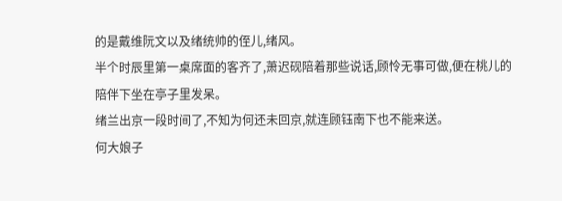的是戴维阮文以及绪统帅的侄儿,绪风。
半个时辰里第一桌席面的客齐了,萧迟砚陪着那些说话,顾怜无事可做,便在桃儿的陪伴下坐在亭子里发呆。
绪兰出京一段时间了,不知为何还未回京,就连顾钰南下也不能来送。
何大娘子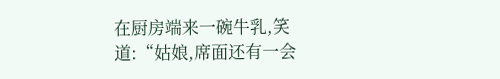在厨房端来一碗牛乳,笑道:“姑娘,席面还有一会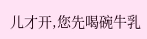儿才开,您先喝碗牛乳